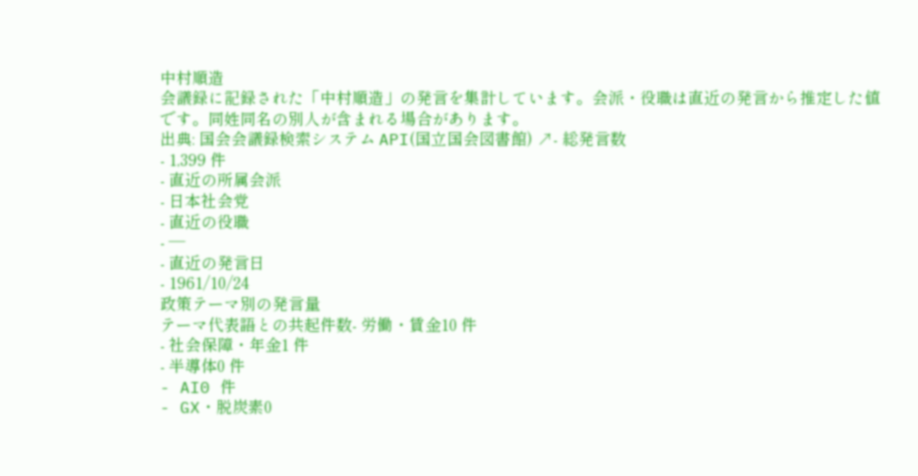中村順造
会議録に記録された「中村順造」の発言を集計しています。会派・役職は直近の発言から推定した値です。同姓同名の別人が含まれる場合があります。
出典: 国会会議録検索システム API(国立国会図書館) ↗- 総発言数
- 1,399 件
- 直近の所属会派
- 日本社会党
- 直近の役職
- —
- 直近の発言日
- 1961/10/24
政策テーマ別の発言量
テーマ代表語との共起件数- 労働・賃金10 件
- 社会保障・年金1 件
- 半導体0 件
- AI0 件
- GX・脱炭素0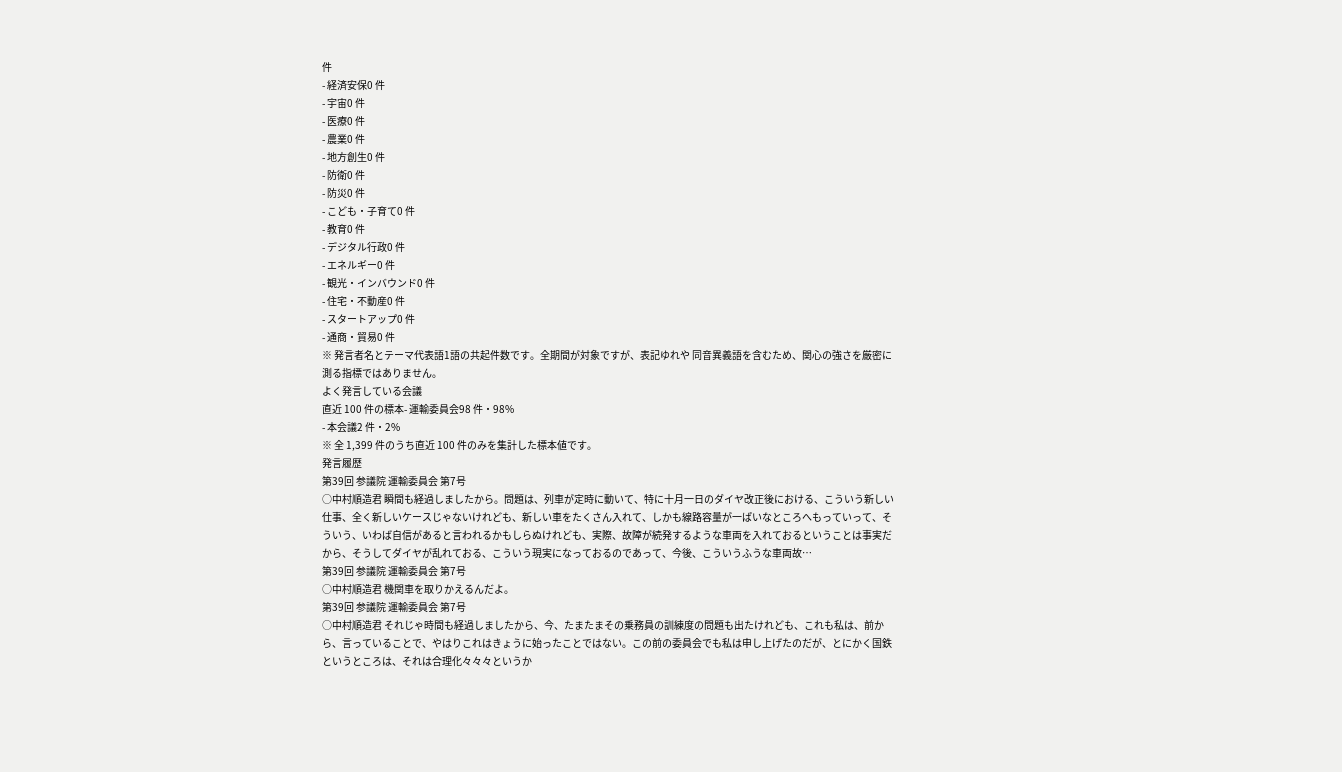件
- 経済安保0 件
- 宇宙0 件
- 医療0 件
- 農業0 件
- 地方創生0 件
- 防衛0 件
- 防災0 件
- こども・子育て0 件
- 教育0 件
- デジタル行政0 件
- エネルギー0 件
- 観光・インバウンド0 件
- 住宅・不動産0 件
- スタートアップ0 件
- 通商・貿易0 件
※ 発言者名とテーマ代表語1語の共起件数です。全期間が対象ですが、表記ゆれや 同音異義語を含むため、関心の強さを厳密に測る指標ではありません。
よく発言している会議
直近 100 件の標本- 運輸委員会98 件・98%
- 本会議2 件・2%
※ 全 1,399 件のうち直近 100 件のみを集計した標本値です。
発言履歴
第39回 参議院 運輸委員会 第7号
○中村順造君 瞬間も経過しましたから。問題は、列車が定時に動いて、特に十月一日のダイヤ改正後における、こういう新しい仕事、全く新しいケースじゃないけれども、新しい車をたくさん入れて、しかも線路容量が一ぱいなところへもっていって、そういう、いわば自信があると言われるかもしらぬけれども、実際、故障が続発するような車両を入れておるということは事実だから、そうしてダイヤが乱れておる、こういう現実になっておるのであって、今後、こういうふうな車両故…
第39回 参議院 運輸委員会 第7号
○中村順造君 機関車を取りかえるんだよ。
第39回 参議院 運輸委員会 第7号
○中村順造君 それじゃ時間も経過しましたから、今、たまたまその乗務員の訓練度の問題も出たけれども、これも私は、前から、言っていることで、やはりこれはきょうに始ったことではない。この前の委員会でも私は申し上げたのだが、とにかく国鉄というところは、それは合理化々々々というか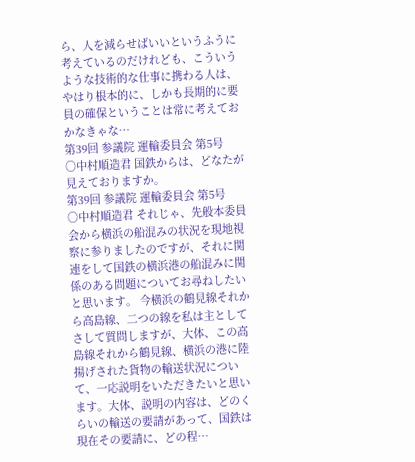ら、人を減らせばいいというふうに考えているのだけれども、こういうような技術的な仕事に携わる人は、やはり根本的に、しかも長期的に要員の確保ということは常に考えておかなきゃな…
第39回 参議院 運輸委員会 第5号
○中村順造君 国鉄からは、どなたが見えておりますか。
第39回 参議院 運輸委員会 第5号
○中村順造君 それじゃ、先般本委員会から横浜の船混みの状況を現地視察に参りましたのですが、それに関連をして国鉄の横浜港の船混みに関係のある問題についてお尋ねしたいと思います。 今横浜の鶴見線それから高島線、二つの線を私は主としてさして質問しますが、大体、この高島線それから鶴見線、横浜の港に陸揚げされた貨物の輸送状況について、一応説明をいただきたいと思います。大体、説明の内容は、どのくらいの輸送の要請があって、国鉄は現在その要請に、どの程…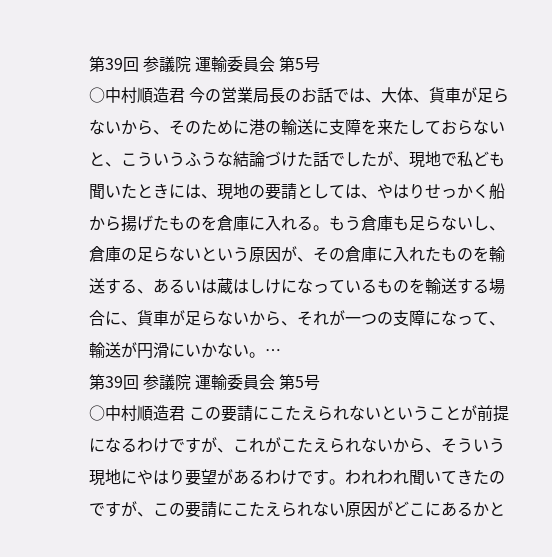第39回 参議院 運輸委員会 第5号
○中村順造君 今の営業局長のお話では、大体、貨車が足らないから、そのために港の輸送に支障を来たしておらないと、こういうふうな結論づけた話でしたが、現地で私ども聞いたときには、現地の要請としては、やはりせっかく船から揚げたものを倉庫に入れる。もう倉庫も足らないし、倉庫の足らないという原因が、その倉庫に入れたものを輸送する、あるいは蔵はしけになっているものを輸送する場合に、貨車が足らないから、それが一つの支障になって、輸送が円滑にいかない。…
第39回 参議院 運輸委員会 第5号
○中村順造君 この要請にこたえられないということが前提になるわけですが、これがこたえられないから、そういう現地にやはり要望があるわけです。われわれ聞いてきたのですが、この要請にこたえられない原因がどこにあるかと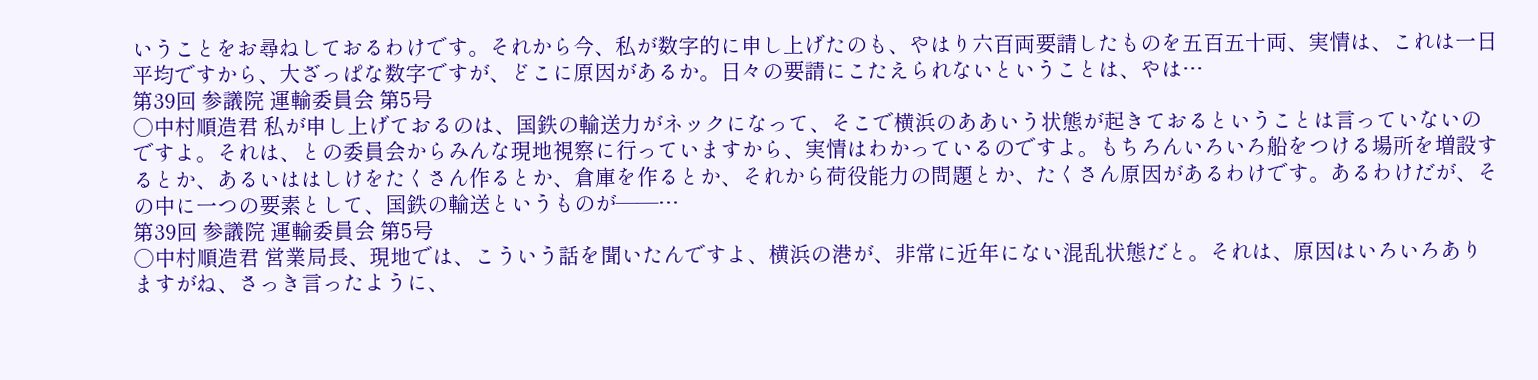いうことをお尋ねしておるわけです。それから今、私が数字的に申し上げたのも、やはり六百両要請したものを五百五十両、実情は、これは一日平均ですから、大ざっぱな数字ですが、どこに原因があるか。日々の要請にこたえられないということは、やは…
第39回 参議院 運輸委員会 第5号
○中村順造君 私が申し上げておるのは、国鉄の輸送力がネックになって、そこで横浜のああいう状態が起きておるということは言っていないのですよ。それは、との委員会からみんな現地視察に行っていますから、実情はわかっているのですよ。もちろんいろいろ船をつける場所を増設するとか、あるいははしけをたくさん作るとか、倉庫を作るとか、それから荷役能力の問題とか、たくさん原因があるわけです。あるわけだが、その中に一つの要素として、国鉄の輸送というものが——…
第39回 参議院 運輸委員会 第5号
○中村順造君 営業局長、現地では、こういう話を聞いたんですよ、横浜の港が、非常に近年にない混乱状態だと。それは、原因はいろいろありますがね、さっき言ったように、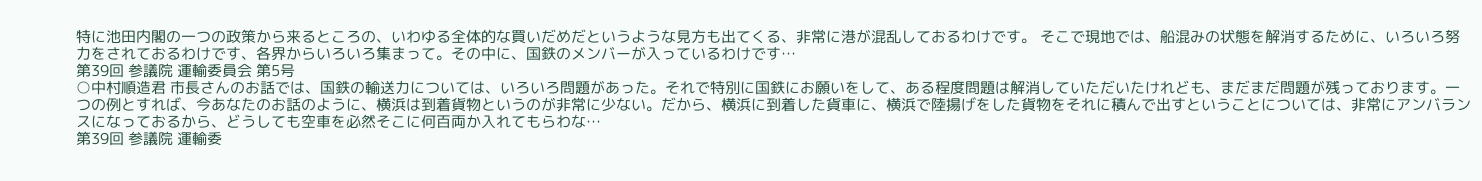特に池田内閣の一つの政策から来るところの、いわゆる全体的な買いだめだというような見方も出てくる、非常に港が混乱しておるわけです。 そこで現地では、船混みの状態を解消するために、いろいろ努力をされておるわけです、各界からいろいろ集まって。その中に、国鉄のメンバーが入っているわけです…
第39回 参議院 運輸委員会 第5号
○中村順造君 市長さんのお話では、国鉄の輸送力については、いろいろ問題があった。それで特別に国鉄にお願いをして、ある程度問題は解消していただいたけれども、まだまだ問題が残っております。一つの例とすれば、今あなたのお話のように、横浜は到着貨物というのが非常に少ない。だから、横浜に到着した貨車に、横浜で陸揚げをした貨物をそれに積んで出すということについては、非常にアンバランスになっておるから、どうしても空車を必然そこに何百両か入れてもらわな…
第39回 参議院 運輸委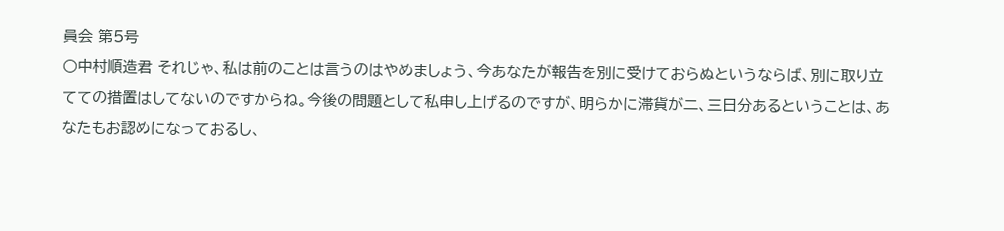員会 第5号
○中村順造君 それじゃ、私は前のことは言うのはやめましょう、今あなたが報告を別に受けておらぬというならば、別に取り立てての措置はしてないのですからね。今後の問題として私申し上げるのですが、明らかに滞貨が二、三日分あるということは、あなたもお認めになっておるし、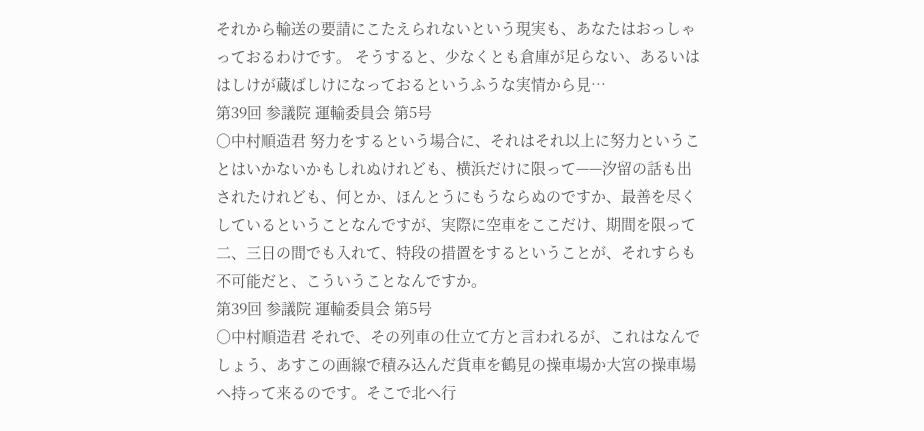それから輸送の要請にこたえられないという現実も、あなたはおっしゃっておるわけです。 そうすると、少なくとも倉庫が足らない、あるいははしけが蔵ばしけになっておるというふうな実情から見…
第39回 参議院 運輸委員会 第5号
○中村順造君 努力をするという場合に、それはそれ以上に努力ということはいかないかもしれぬけれども、横浜だけに限って——汐留の話も出されたけれども、何とか、ほんとうにもうならぬのですか、最善を尽くしているということなんですが、実際に空車をここだけ、期間を限って二、三日の間でも入れて、特段の措置をするということが、それすらも不可能だと、こういうことなんですか。
第39回 参議院 運輸委員会 第5号
○中村順造君 それで、その列車の仕立て方と言われるが、これはなんでしょう、あすこの画線で積み込んだ貨車を鶴見の操車場か大宮の操車場へ持って来るのです。そこで北へ行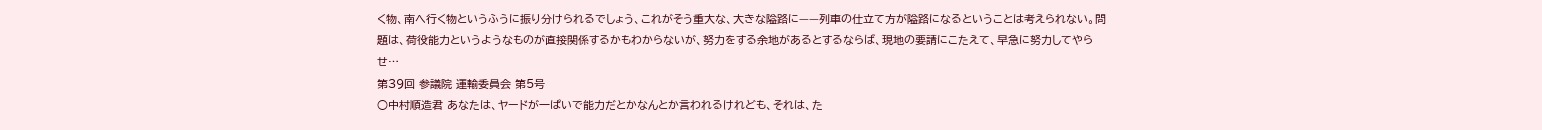く物、南へ行く物というふうに振り分けられるでしょう、これがそう重大な、大きな隘路に——列車の仕立て方が隘路になるということは考えられない。問題は、荷役能力というようなものが直接関係するかもわからないが、努力をする余地があるとするならば、現地の要請にこたえて、早急に努力してやらせ…
第39回 参議院 運輸委員会 第5号
○中村順造君 あなたは、ヤードが一ぱいで能力だとかなんとか言われるけれども、それは、た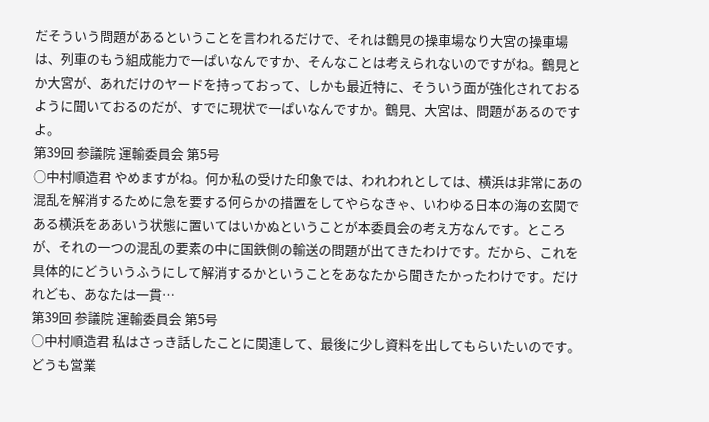だそういう問題があるということを言われるだけで、それは鶴見の操車場なり大宮の操車場は、列車のもう組成能力で一ぱいなんですか、そんなことは考えられないのですがね。鶴見とか大宮が、あれだけのヤードを持っておって、しかも最近特に、そういう面が強化されておるように聞いておるのだが、すでに現状で一ぱいなんですか。鶴見、大宮は、問題があるのですよ。
第39回 参議院 運輸委員会 第5号
○中村順造君 やめますがね。何か私の受けた印象では、われわれとしては、横浜は非常にあの混乱を解消するために急を要する何らかの措置をしてやらなきゃ、いわゆる日本の海の玄関である横浜をああいう状態に置いてはいかぬということが本委員会の考え方なんです。ところが、それの一つの混乱の要素の中に国鉄側の輸送の問題が出てきたわけです。だから、これを具体的にどういうふうにして解消するかということをあなたから聞きたかったわけです。だけれども、あなたは一貫…
第39回 参議院 運輸委員会 第5号
○中村順造君 私はさっき話したことに関連して、最後に少し資料を出してもらいたいのです。どうも営業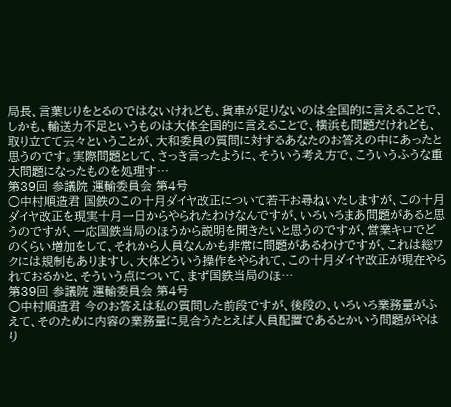局長、言葉じりをとるのではないけれども、貨車が足りないのは全国的に言えることで、しかも、輸送力不足というものは大体全国的に言えることで、横浜も問題だけれども、取り立てて云々ということが、大和委員の質問に対するあなたのお答えの中にあったと思うのです。実際問題として、さっき言ったように、そういう考え方で、こういうふうな重大問題になったものを処理す…
第39回 参議院 運輸委員会 第4号
○中村順造君 国鉄のこの十月ダイヤ改正について若干お尋ねいたしますが、この十月ダイヤ改正を現実十月一日からやられたわけなんですが、いろいろまあ問題があると思うのですが、一応国鉄当局のほうから説明を聞きたいと思うのですが、営業キロでどのくらい増加をして、それから人員なんかも非常に問題があるわけですが、これは総ワクには規制もありますし、大体どういう操作をやられて、この十月ダイヤ改正が現在やられておるかと、そういう点について、まず国鉄当局のほ…
第39回 参議院 運輸委員会 第4号
○中村順造君 今のお答えは私の質問した前段ですが、後段の、いろいろ業務量がふえて、そのために内容の業務量に見合うたとえば人員配置であるとかいう問題がやはり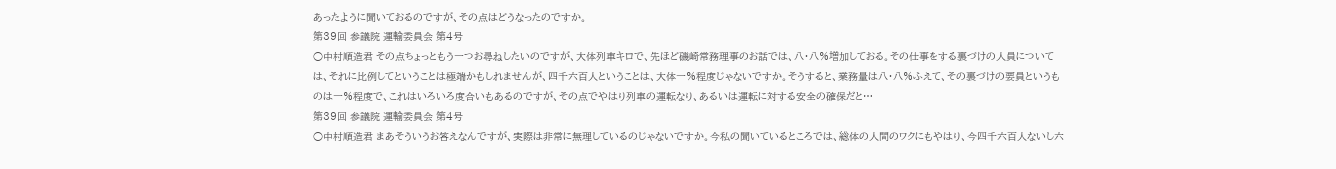あったように聞いておるのですが、その点はどうなったのですか。
第39回 参議院 運輸委員会 第4号
○中村順造君 その点ちょっともう一つお尋ねしたいのですが、大体列車キロで、先ほど磯崎常務理事のお話では、八・八%増加しておる。その仕事をする裏づけの人員については、それに比例してということは極端かもしれませんが、四千六百人ということは、大体一%程度じゃないですか。そうすると、業務量は八・八%ふえて、その裏づけの要員というものは一%程度で、これはいろいろ度合いもあるのですが、その点でやはり列車の運転なり、あるいは運転に対する安全の確保だと…
第39回 参議院 運輸委員会 第4号
○中村順造君 まあそういうお答えなんですが、実際は非常に無理しているのじゃないですか。今私の聞いているところでは、総体の人間のワクにもやはり、今四千六百人ないし六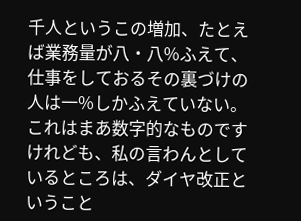千人というこの増加、たとえば業務量が八・八%ふえて、仕事をしておるその裏づけの人は一%しかふえていない。これはまあ数字的なものですけれども、私の言わんとしているところは、ダイヤ改正ということ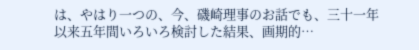は、やはり一つの、今、磯崎理事のお話でも、三十一年以来五年間いろいろ検討した結果、画期的…